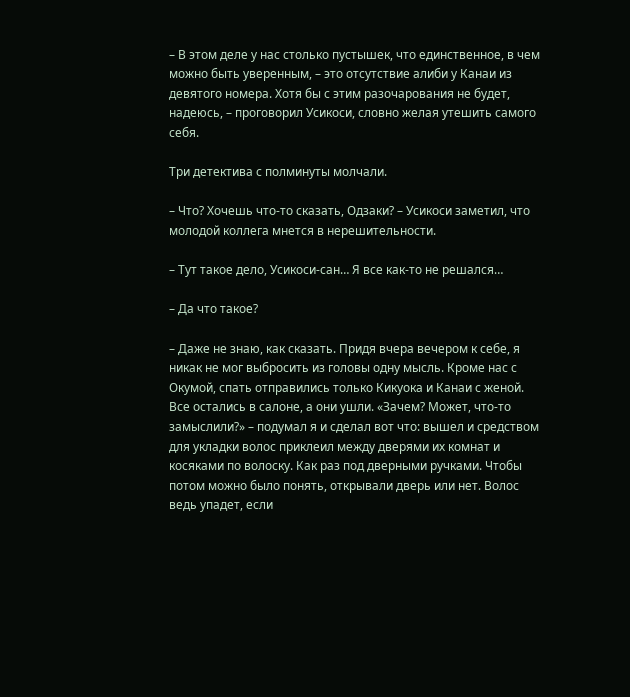– В этом деле у нас столько пустышек, что единственное, в чем можно быть уверенным, – это отсутствие алиби у Канаи из девятого номера. Хотя бы с этим разочарования не будет, надеюсь, – проговорил Усикоси, словно желая утешить самого себя.

Три детектива с полминуты молчали.

– Что? Хочешь что-то сказать, Одзаки? – Усикоси заметил, что молодой коллега мнется в нерешительности.

– Тут такое дело, Усикоси-сан… Я все как-то не решался…

– Да что такое?

– Даже не знаю, как сказать. Придя вчера вечером к себе, я никак не мог выбросить из головы одну мысль. Кроме нас с Окумой, спать отправились только Кикуока и Канаи с женой. Все остались в салоне, а они ушли. «Зачем? Может, что-то замыслили?» – подумал я и сделал вот что: вышел и средством для укладки волос приклеил между дверями их комнат и косяками по волоску. Как раз под дверными ручками. Чтобы потом можно было понять, открывали дверь или нет. Волос ведь упадет, если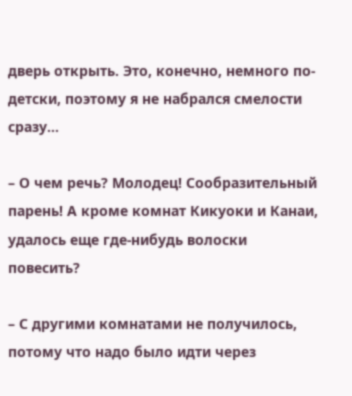дверь открыть. Это, конечно, немного по-детски, поэтому я не набрался смелости сразу…

– О чем речь? Молодец! Сообразительный парень! А кроме комнат Кикуоки и Канаи, удалось еще где-нибудь волоски повесить?

– С другими комнатами не получилось, потому что надо было идти через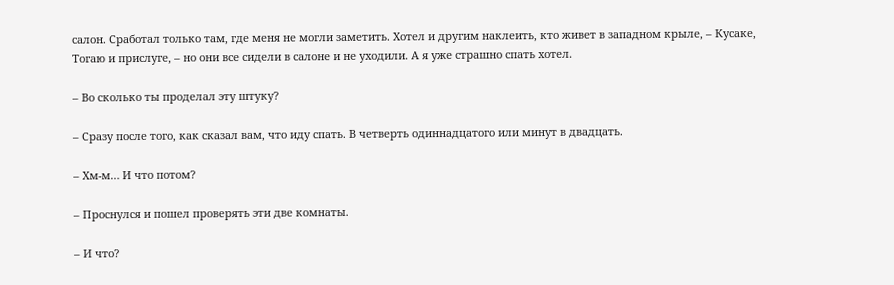салон. Сработал только там, где меня не могли заметить. Хотел и другим наклеить, кто живет в западном крыле, – Кусаке, Тогаю и прислуге, – но они все сидели в салоне и не уходили. А я уже страшно спать хотел.

– Во сколько ты проделал эту штуку?

– Сразу после того, как сказал вам, что иду спать. В четверть одиннадцатого или минут в двадцать.

– Хм-м… И что потом?

– Проснулся и пошел проверять эти две комнаты.

– И что?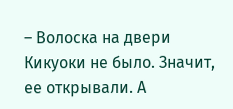– Волоска на двери Кикуоки не было. Значит, ее открывали. А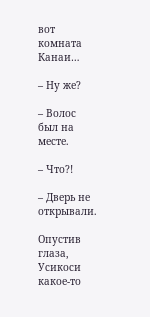вот комната Канаи…

– Ну же?

– Волос был на месте.

– Что?!

– Дверь не открывали.

Опустив глаза, Усикоси какое-то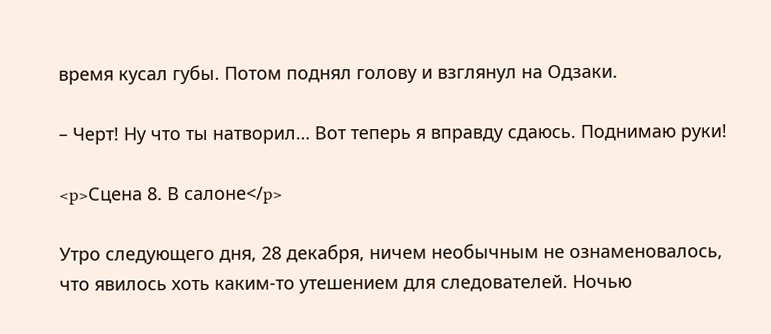время кусал губы. Потом поднял голову и взглянул на Одзаки.

– Черт! Ну что ты натворил… Вот теперь я вправду сдаюсь. Поднимаю руки!

<p>Сцена 8. В салоне</p>

Утро следующего дня, 28 декабря, ничем необычным не ознаменовалось, что явилось хоть каким-то утешением для следователей. Ночью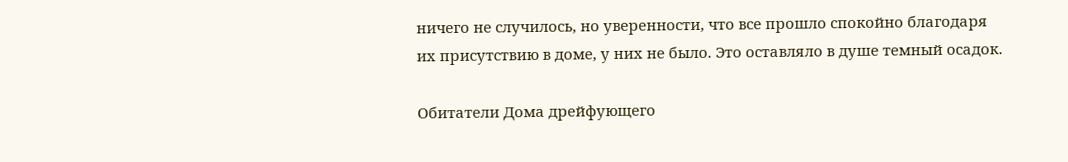ничего не случилось, но уверенности, что все прошло спокойно благодаря их присутствию в доме, у них не было. Это оставляло в душе темный осадок.

Обитатели Дома дрейфующего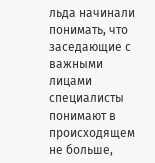льда начинали понимать, что заседающие с важными лицами специалисты понимают в происходящем не больше,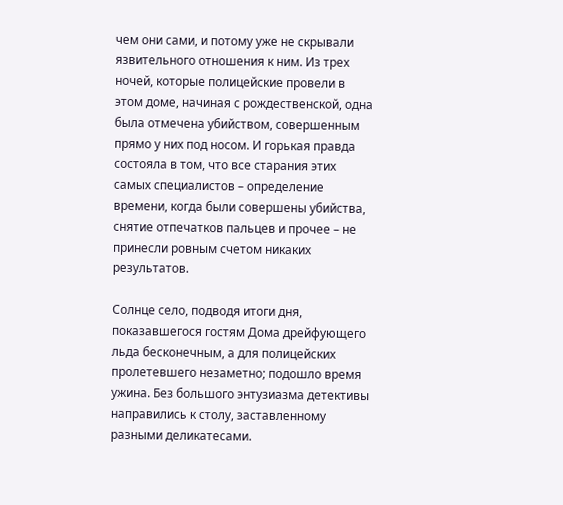чем они сами, и потому уже не скрывали язвительного отношения к ним. Из трех ночей, которые полицейские провели в этом доме, начиная с рождественской, одна была отмечена убийством, совершенным прямо у них под носом. И горькая правда состояла в том, что все старания этих самых специалистов – определение времени, когда были совершены убийства, снятие отпечатков пальцев и прочее – не принесли ровным счетом никаких результатов.

Солнце село, подводя итоги дня, показавшегося гостям Дома дрейфующего льда бесконечным, а для полицейских пролетевшего незаметно; подошло время ужина. Без большого энтузиазма детективы направились к столу, заставленному разными деликатесами.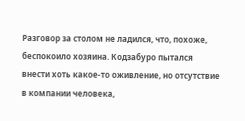Разговор за столом не ладился, что, похоже, беспокоило хозяина. Кодзабуро пытался внести хоть какое-то оживление, но отсутствие в компании человека,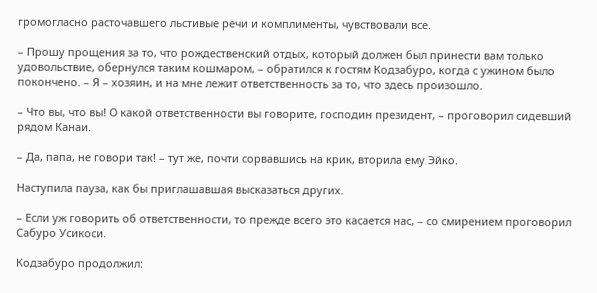громогласно расточавшего льстивые речи и комплименты, чувствовали все.

– Прошу прощения за то, что рождественский отдых, который должен был принести вам только удовольствие, обернулся таким кошмаром, – обратился к гостям Кодзабуро, когда с ужином было покончено. – Я – хозяин, и на мне лежит ответственность за то, что здесь произошло.

– Что вы, что вы! О какой ответственности вы говорите, господин президент, – проговорил сидевший рядом Канаи.

– Да, папа, не говори так! – тут же, почти сорвавшись на крик, вторила ему Эйко.

Наступила пауза, как бы приглашавшая высказаться других.

– Если уж говорить об ответственности, то прежде всего это касается нас, – со смирением проговорил Сабуро Усикоси.

Кодзабуро продолжил: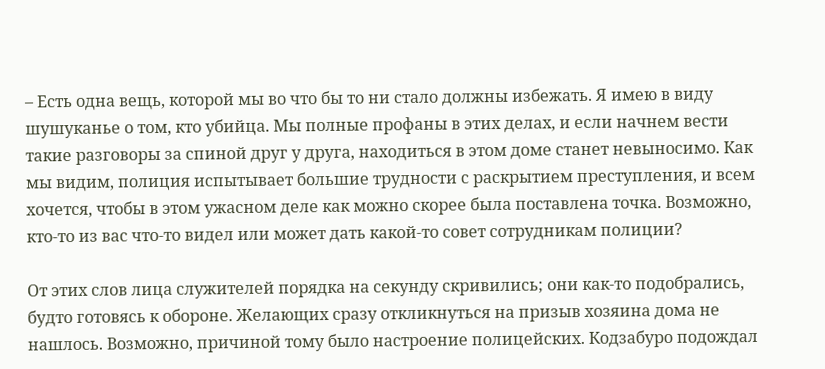– Есть одна вещь, которой мы во что бы то ни стало должны избежать. Я имею в виду шушуканье о том, кто убийца. Мы полные профаны в этих делах, и если начнем вести такие разговоры за спиной друг у друга, находиться в этом доме станет невыносимо. Как мы видим, полиция испытывает большие трудности с раскрытием преступления, и всем хочется, чтобы в этом ужасном деле как можно скорее была поставлена точка. Возможно, кто-то из вас что-то видел или может дать какой-то совет сотрудникам полиции?

От этих слов лица служителей порядка на секунду скривились; они как-то подобрались, будто готовясь к обороне. Желающих сразу откликнуться на призыв хозяина дома не нашлось. Возможно, причиной тому было настроение полицейских. Кодзабуро подождал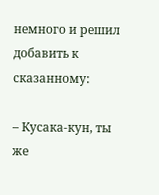немного и решил добавить к сказанному:

– Кусака-кун, ты же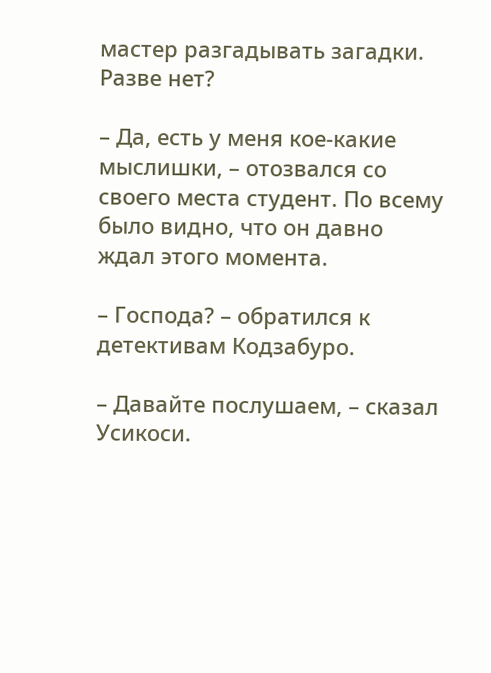мастер разгадывать загадки. Разве нет?

– Да, есть у меня кое-какие мыслишки, – отозвался со своего места студент. По всему было видно, что он давно ждал этого момента.

– Господа? – обратился к детективам Кодзабуро.

– Давайте послушаем, – сказал Усикоси.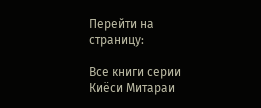Перейти на страницу:

Все книги серии Киёси Митараи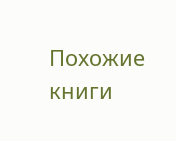Похожие книги